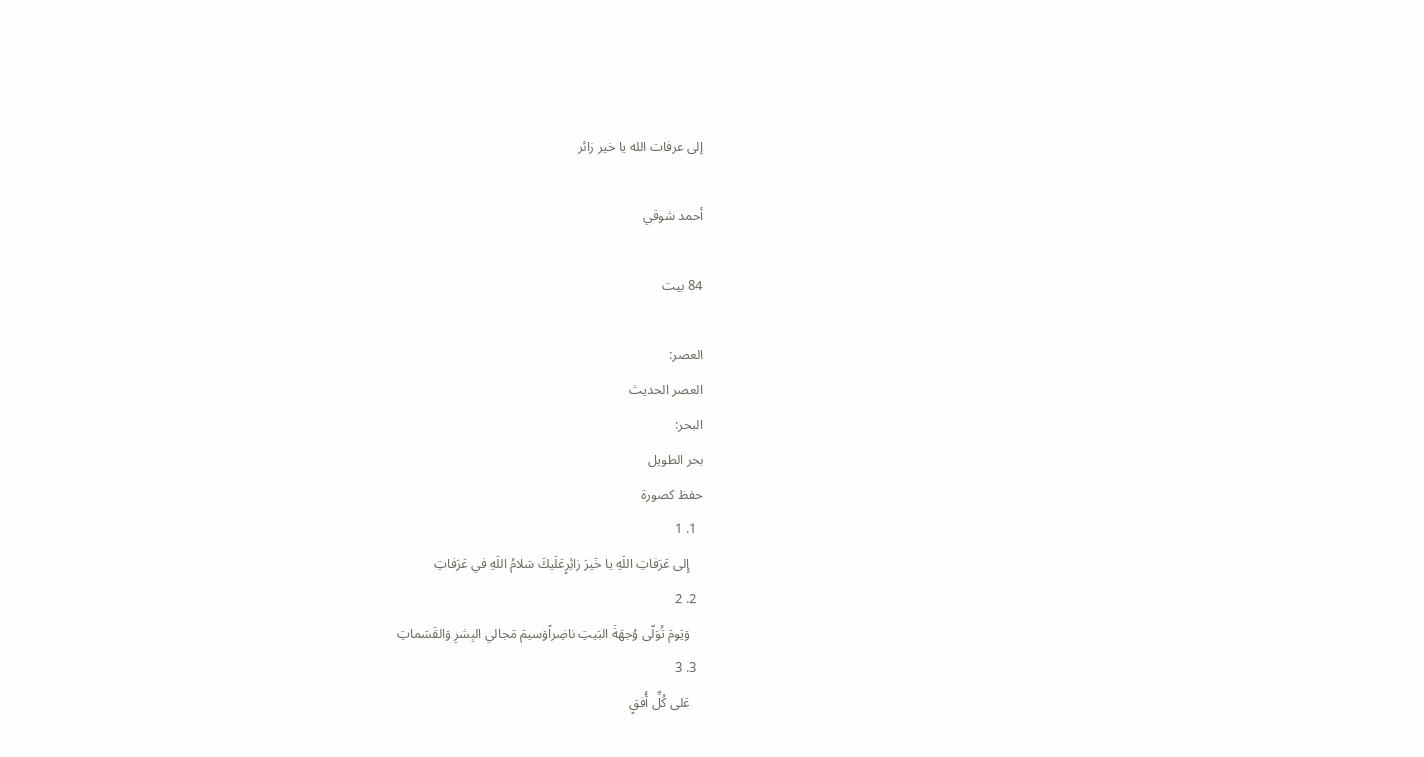إلى عرفات الله يا خير زائر

أحمد شوقي

84 بيت

العصر:
العصر الحديث
البحر:
بحر الطويل
حفظ كصورة
  1. 1
    إِلى عَرَفاتِ اللَهِ يا خَيرَ زائِرٍعَلَيكَ سَلامُ اللَهِ في عَرَفاتِ
  2. 2
    وَيَومَ تُوَلّى وُجهَةَ البَيتِ ناضِراًوَسيمَ مَجالي البِشرِ وَالقَسَماتِ
  3. 3
    عَلى كُلِّ أُفقٍ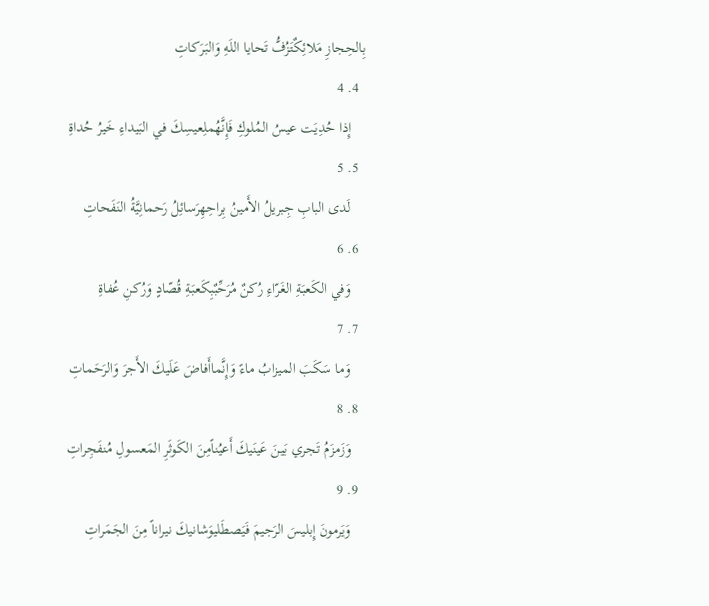بِالحِجازِ مَلائِكٌتَزُفُّ تَحايا اللَهِ وَالبَرَكاتِ
  4. 4
    إِذا حُدِيَت عيسُ المُلوكِ فَإِنَّهُملِعيسِكَ في البَيداءِ خَيرُ حُداةِ
  5. 5
    لَدى البابِ جِبريلُ الأَمينُ بِراحِهِرَسائِلُ رَحمانِيَّةُ النَفَحاتِ
  6. 6
    وَفي الكَعبَةِ الغَرّاءِ رُكنٌ مُرَحِّبٌبِكَعبَةِ قُصّادٍ وَرُكنِ عُفاةِ
  7. 7
    وَما سَكَبَ الميزابُ ماءً وَإِنَّماأَفاضَ عَلَيكَ الأَجرَ وَالرَحَماتِ
  8. 8
    وَزَمزَمُ تَجري بَينَ عَينَيكَ أَعيُناًمِنَ الكَوثَرِ المَعسولِ مُنفَجِراتِ
  9. 9
    وَيَرمونَ إِبليسَ الرَجيمَ فَيَصطَليوَشانيكَ نيراناً مِنَ الجَمَراتِ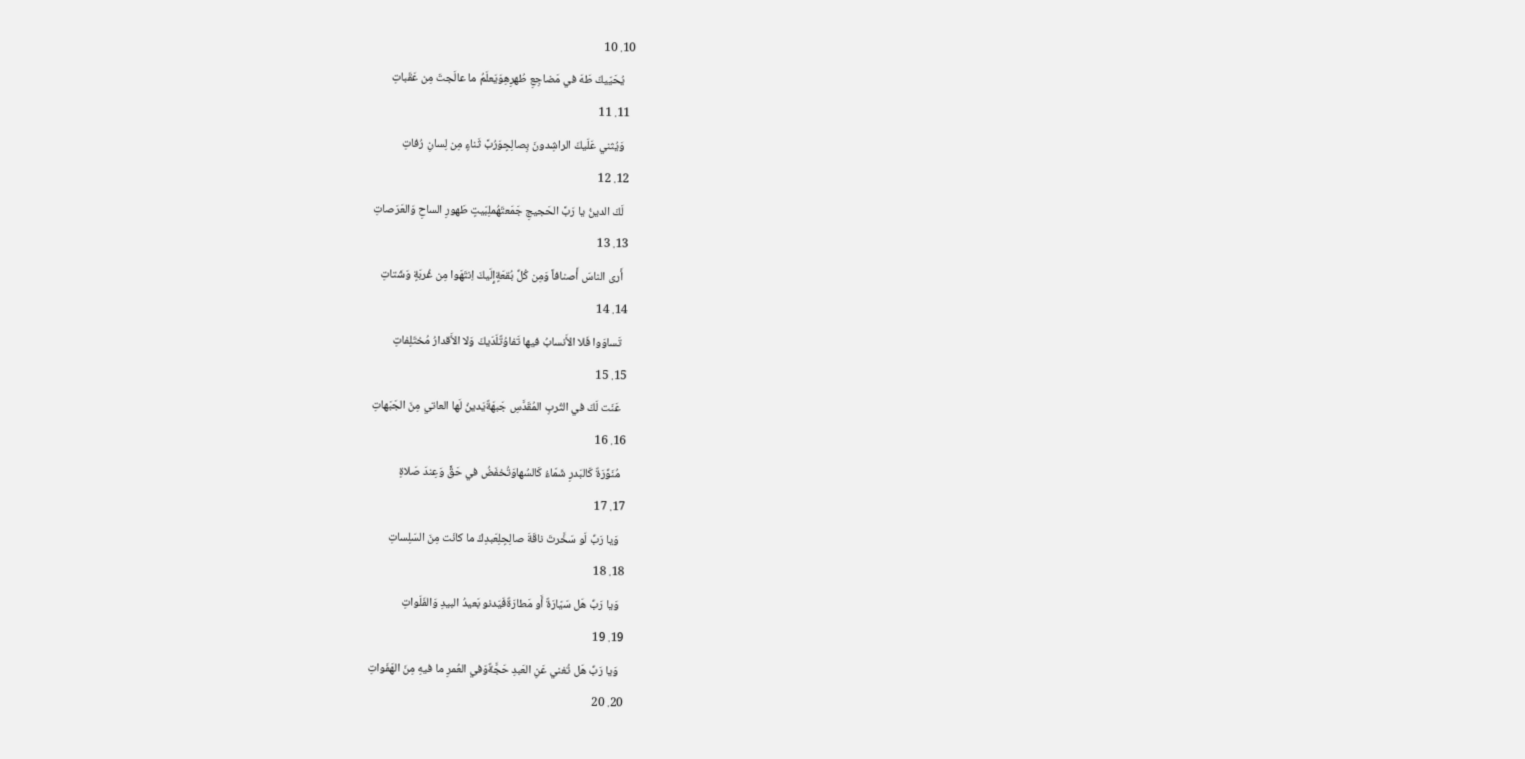10. 10
    يُحَيّيكَ طَهَ في مَضاجِعِ طُهرِهِوَيَعلَمُ ما عالَجتَ مِن عَقَباتِ
  11. 11
    وَيُثني عَلَيكَ الراشِدونَ بِصالِحٍوَرُبَّ ثَناءٍ مِن لِسانِ رُفاتِ
  12. 12
    لَكَ الدينُ يا رَبَّ الحَجيجِ جَمَعتَهُملِبَيتٍ طَهورِ الساحِ وَالعَرَصاتِ
  13. 13
    أَرى الناسَ أَصنافاً وَمِن كُلِّ بُقعَةٍإِلَيكَ اِنتَهَوا مِن غُربَةٍ وَشَتاتِ
  14. 14
    تَساوَوا فَلا الأَنسابُ فيها تَفاوُتٌلَدَيكَ وَلا الأَقدارُ مُختَلِفاتِ
  15. 15
    عَنَت لَكَ في التُربِ المُقَدَّسِ جَبهَةٌيَدينُ لَها العاتي مِنَ الجَبَهاتِ
  16. 16
    مُنَوِّرَةٌ كَالبَدرِ شَمّاءُ كَالسُهاوَتُخفَضُ في حَقٍّ وَعِندَ صَلاةِ
  17. 17
    وَيا رَبِّ لَو سَخَّرتَ ناقَةَ صالِحٍلِعَبدِكَ ما كانَت مِنَ السَلِساتِ
  18. 18
    وَيا رَبِّ هَل سَيّارَةٌ أَو مَطارَةٌفَيَدنو بَعيدُ البيدِ وَالفَلَواتِ
  19. 19
    وَيا رَبِّ هَل تُغني عَنِ العَبدِ حَجَّةٌوَفي العُمرِ ما فيهِ مِنَ الهَفَواتِ
  20. 20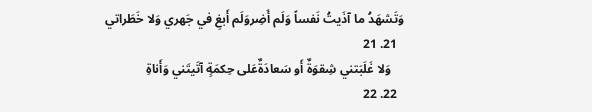وَتَشهَدُ ما آذَيتُ نَفساً وَلَم أَضِروَلَم أَبغِ في جَهري وَلا خَطَراتي
  21. 21
    وَلا غَلَبَتني شِقوَةٌ أَو سَعادَةٌعَلى حِكمَةٍ آتَيتَني وَأَناةِ
  22. 22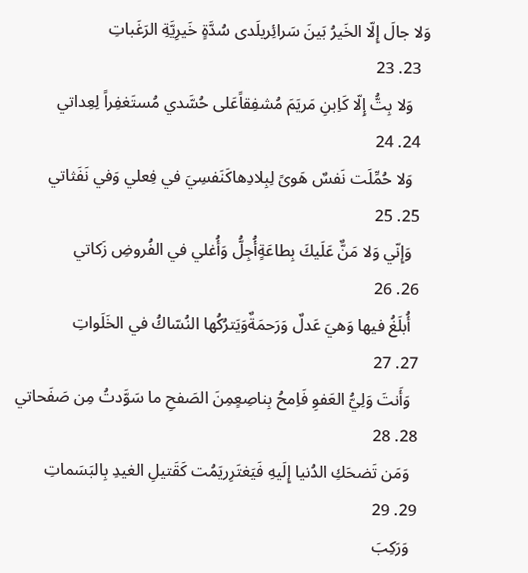وَلا جالَ إِلّا الخَيرُ بَينَ سَرائِريلَدى سُدَّةٍ خَيرِيَّةِ الرَغَباتِ
  23. 23
    وَلا بِتُّ إِلّا كَاِبنِ مَريَمَ مُشفِقاًعَلى حُسَّدي مُستَغفِراً لِعِداتي
  24. 24
    وَلا حُمِّلَت نَفسٌ هَوىً لِبِلادِهاكَنَفسِيَ في فِعلي وَفي نَفَثاتي
  25. 25
    وَإِنّي وَلا مَنٌّ عَلَيكَ بِطاعَةٍأُجِلُّ وَأُغلي في الفُروضِ زَكاتي
  26. 26
    أُبلَغُ فيها وَهيَ عَدلٌ وَرَحمَةٌوَيَترُكُها النُسّاكُ في الخَلَواتِ
  27. 27
    وَأَنتَ وَلِيُّ العَفوِ فَاِمحُ بِناصِعٍمِنَ الصَفحِ ما سَوَّدتُ مِن صَفَحاتي
  28. 28
    وَمَن تَضحَكِ الدُنيا إِلَيهِ فَيَغتَرِريَمُت كَقَتيلِ الغيدِ بِالبَسَماتِ
  29. 29
    وَرَكِبَ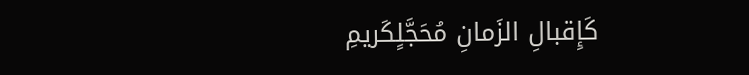كَإِقبالِ الزَمانِ مُحَجَّلٍكَريمِ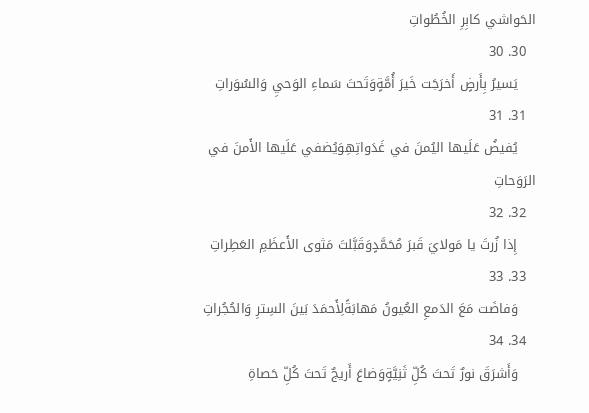الحَواشي كابِرِ الخُطُواتِ
  30. 30
    يَسيرُ بِأَرضٍ أَخرَجَت خَيرَ أُمَّةٍوَتَحتَ سَماءِ الوَحيِ وَالسُوَراتِ
  31. 31
    يُفيضُ عَلَيها اليُمنَ في غَدَواتِهِوَيُضفي عَلَيها الأَمنَ في الرَوَحاتِ
  32. 32
    إِذا زُرتَ يا مَولايَ قَبرَ مُحَمَّدٍوَقَبَّلتَ مَثوى الأَعظَمِ العَطِراتِ
  33. 33
    وَفاضَت مَعَ الدَمعِ العُيونُ مَهابَةًلِأَحمَدَ بَينَ السِترِ وَالحُجُراتِ
  34. 34
    وَأَشرَقَ نورٌ تَحتَ كُلِّ ثَنِيَّةٍوَضاعَ أَريجٌ تَحتَ كُلِّ حَصاةِ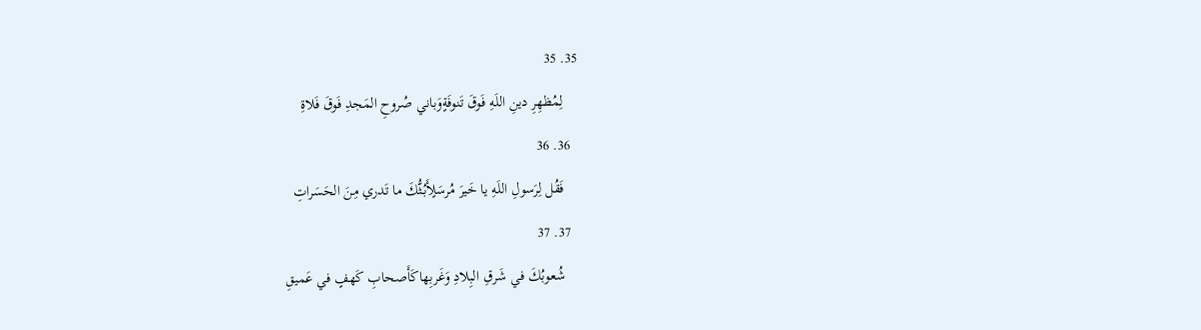35. 35
    لِمُظهِرِ دينِ اللَهِ فَوقَ تَنوفَةٍوَباني صُروحِ المَجدِ فَوقَ فَلاةِ
  36. 36
    فَقُل لِرَسولِ اللَهِ يا خَيرَ مُرسَلٍأَبُثُّكَ ما تَدري مِنَ الحَسَراتِ
  37. 37
    شُعوبُكَ في شَرقِ البِلادِ وَغَربِهاكَأَصحابِ كَهفٍ في عَميقِ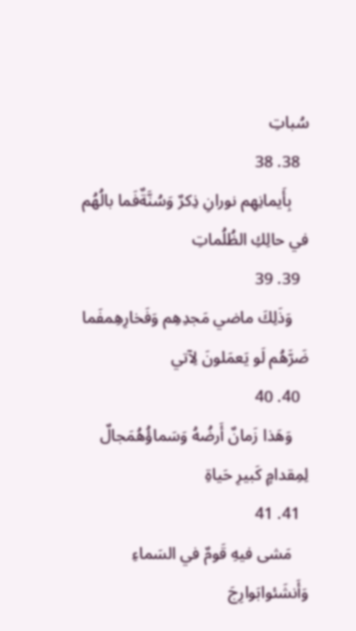سُباتِ
  38. 38
    بِأَيمانِهِم نورانِ ذِكرٌ وَسُنَّةٌفَما بالُهُم في حالِكِ الظُلُماتِ
  39. 39
    وَذَلِكَ ماضي مَجدِهِم وَفَخارِهِمفَما ضَرَّهُم لَو يَعمَلونَ لِآتي
  40. 40
    وَهَذا زَمانٌ أَرضُهُ وَسَماؤُهُمَجالٌ لِمِقدامٍ كَبيرِ حَياةِ
  41. 41
    مَشى فيهِ قَومٌ في السَماءِ وَأَنشَئوابَوارِجَ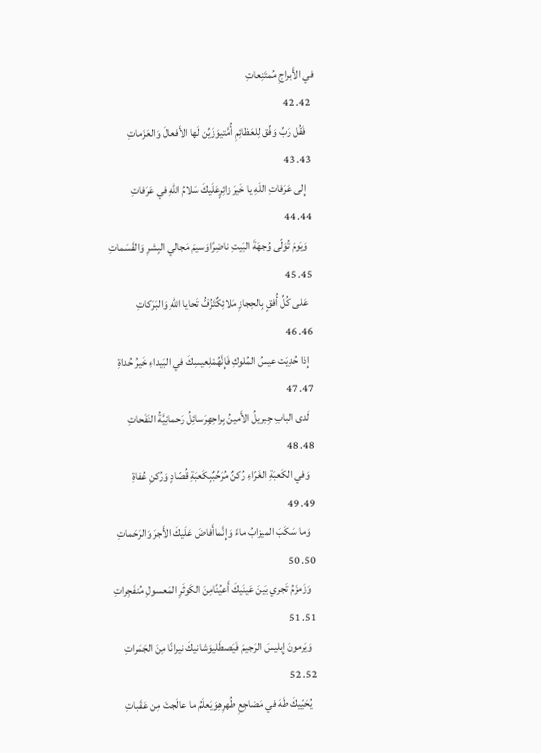في الأَبراجِ مُمتَنِعاتِ
  42. 42
    فَقُل رَبِّ وَفِّق لِلعَظائِمِ أُمَّتيوَزَيِّن لَها الأَفعالَ وَالعَزَماتِ
  43. 43
    إِلى عَرَفاتِ اللَهِ يا خَيرَ زائِرٍعَلَيكَ سَلامُ اللهِ في عَرَفاتِ
  44. 44
    وَيَومَ تُوَلّى وُجهَةَ البَيتِ ناضِرًاوَسيمَ مَجالي البِشرِ وَالقَسَماتِ
  45. 45
    عَلى كُلِّ أُفقٍ بِالحِجازِ مَلائِكٌتَزُفُّ تَحايا اللهِ وَالبَرَكاتِ
  46. 46
    إِذا حُدِيَت عيسُ المُلوكِ فَإِنَّهُمْلِعيسِكَ في البَيداءِ خَيرُ حُداةِ
  47. 47
    لَدى البابِ جِبريلُ الأَمينُ بِراحِهِرَسائِلُ رَحمانِيَّةُ النَفَحاتِ
  48. 48
    وَفي الكَعبَةِ الغَرّاءِ رُكنٌ مُرَحِّبٌبِكَعبَةِ قُصّادٍ وَرُكنِ عُفاةِ
  49. 49
    وَما سَكَبَ الميزابُ ماءً وَإِنَّماأَفاضَ عَلَيكَ الأَجرَ وَالرَحَماتِ
  50. 50
    وَزَمزَمُ تَجري بَينَ عَينَيكَ أَعيُنًامِنَ الكَوثَرِ المَعسولِ مُنفَجِراتِ
  51. 51
    وَيَرمونَ إِبليسَ الرَجيمَ فَيَصطَليوَشانيكَ نيرانًا مِنَ الجَمَراتِ
  52. 52
    يُحَيّيكَ طَهَ في مَضاجِعِ طُهرِهِوَيَعلَمُ ما عالَجتَ مِن عَقَباتِ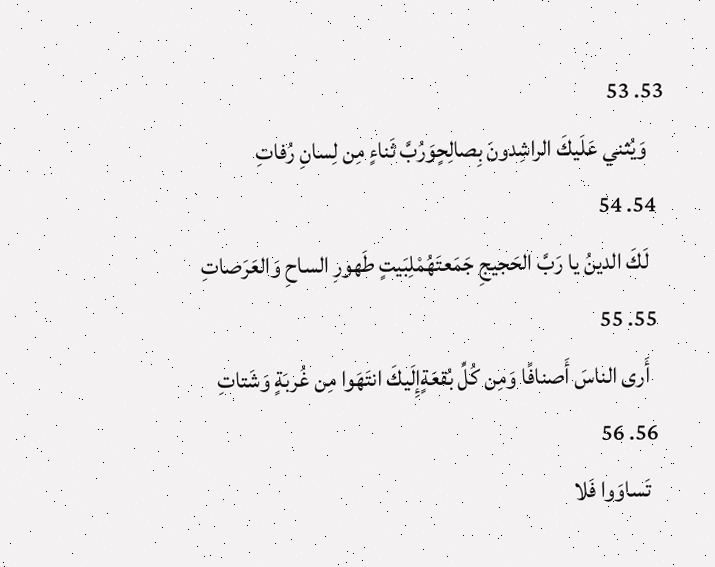53. 53
    وَيُثني عَلَيكَ الراشِدونَ بِصالِحٍوَرُبَّ ثَناءٍ مِن لِسانِ رُفاتِ
  54. 54
    لَكَ الدينُ يا رَبَّ الحَجيجِ جَمَعتَهُمْلِبَيتٍ طَهورِ الساحِ وَالعَرَصاتِ
  55. 55
    أَرى الناسَ أَصنافًا وَمِن كُلِّ بُقعَةٍإِلَيكَ انتَهَوا مِن غُربَةٍ وَشَتاتِ
  56. 56
    تَساوَوا فَلا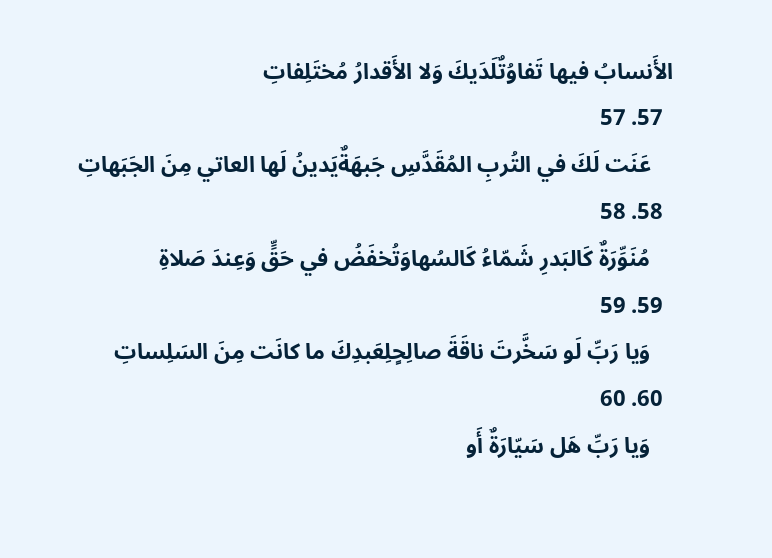الأَنسابُ فيها تَفاوُتٌلَدَيكَ وَلا الأَقدارُ مُختَلِفاتِ
  57. 57
    عَنَت لَكَ في التُربِ المُقَدَّسِ جَبهَةٌيَدينُ لَها العاتي مِنَ الجَبَهاتِ
  58. 58
    مُنَوِّرَةٌ كَالبَدرِ شَمّاءُ كَالسُهاوَتُخفَضُ في حَقٍّ وَعِندَ صَلاةِ
  59. 59
    وَيا رَبِّ لَو سَخَّرتَ ناقَةَ صالِحٍلِعَبدِكَ ما كانَت مِنَ السَلِساتِ
  60. 60
    وَيا رَبِّ هَل سَيّارَةٌ أَو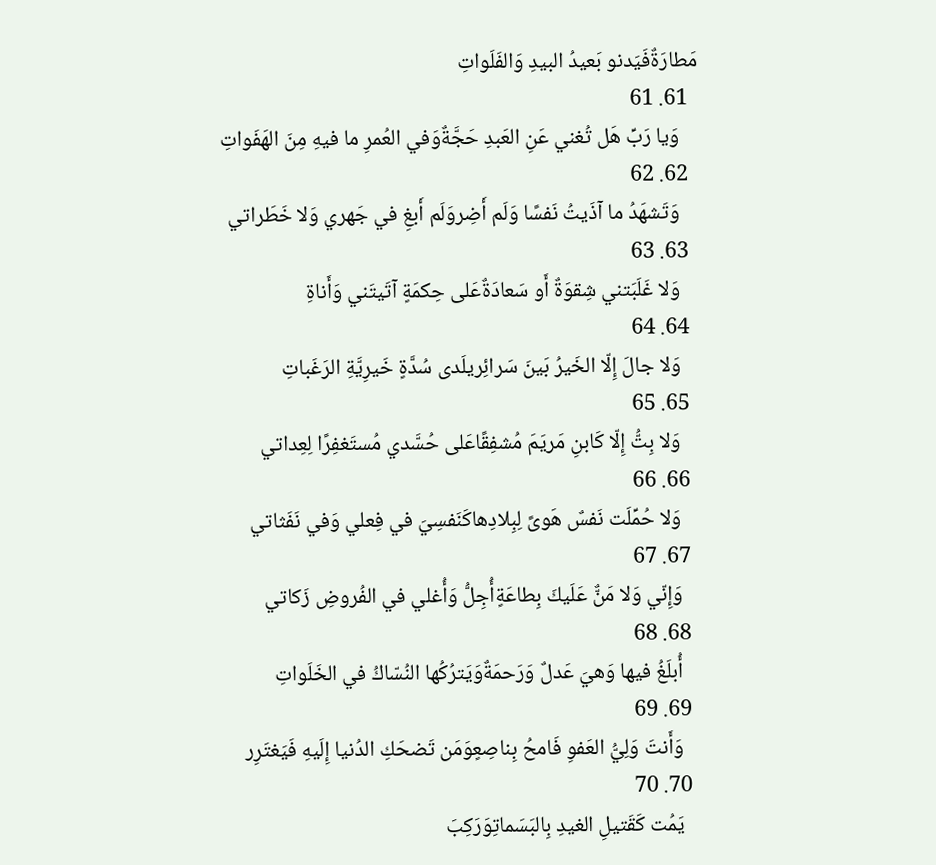مَطارَةٌفَيَدنو بَعيدُ البيدِ وَالفَلَواتِ
  61. 61
    وَيا رَبِّ هَل تُغني عَنِ العَبدِ حَجَّةٌوَفي العُمرِ ما فيهِ مِنَ الهَفَواتِ
  62. 62
    وَتَشهَدُ ما آذَيتُ نَفسًا وَلَم أَضِروَلَم أَبغِ في جَهري وَلا خَطَراتي
  63. 63
    وَلا غَلَبَتني شِقوَةٌ أَو سَعادَةٌعَلى حِكمَةٍ آتَيتَني وَأَناةِ
  64. 64
    وَلا جالَ إِلّا الخَيرُ بَينَ سَرائِريلَدى سُدَّةٍ خَيرِيَّةِ الرَغَباتِ
  65. 65
    وَلا بِتُّ إِلّا كَابنِ مَريَمَ مُشفِقًاعَلى حُسَّدي مُستَغفِرًا لِعِداتي
  66. 66
    وَلا حُمِّلَت نَفسٌ هَوىً لِبِلادِهاكَنَفسِيَ في فِعلي وَفي نَفَثاتي
  67. 67
    وَإِنّي وَلا مَنٌّ عَلَيكَ بِطاعَةٍأُجِلُّ وَأُغلي في الفُروضِ زَكاتي
  68. 68
    أُبلَغُ فيها وَهيَ عَدلٌ وَرَحمَةٌوَيَترُكُها النُسّاكُ في الخَلَواتِ
  69. 69
    وَأَنتَ وَلِيُّ العَفوِ فَامحُ بِناصِعٍوَمَن تَضحَكِ الدُنيا إِلَيهِ فَيَغتَرِر
  70. 70
    يَمُت كَقَتيلِ الغيدِ بِالبَسَماتِوَرَكِبَ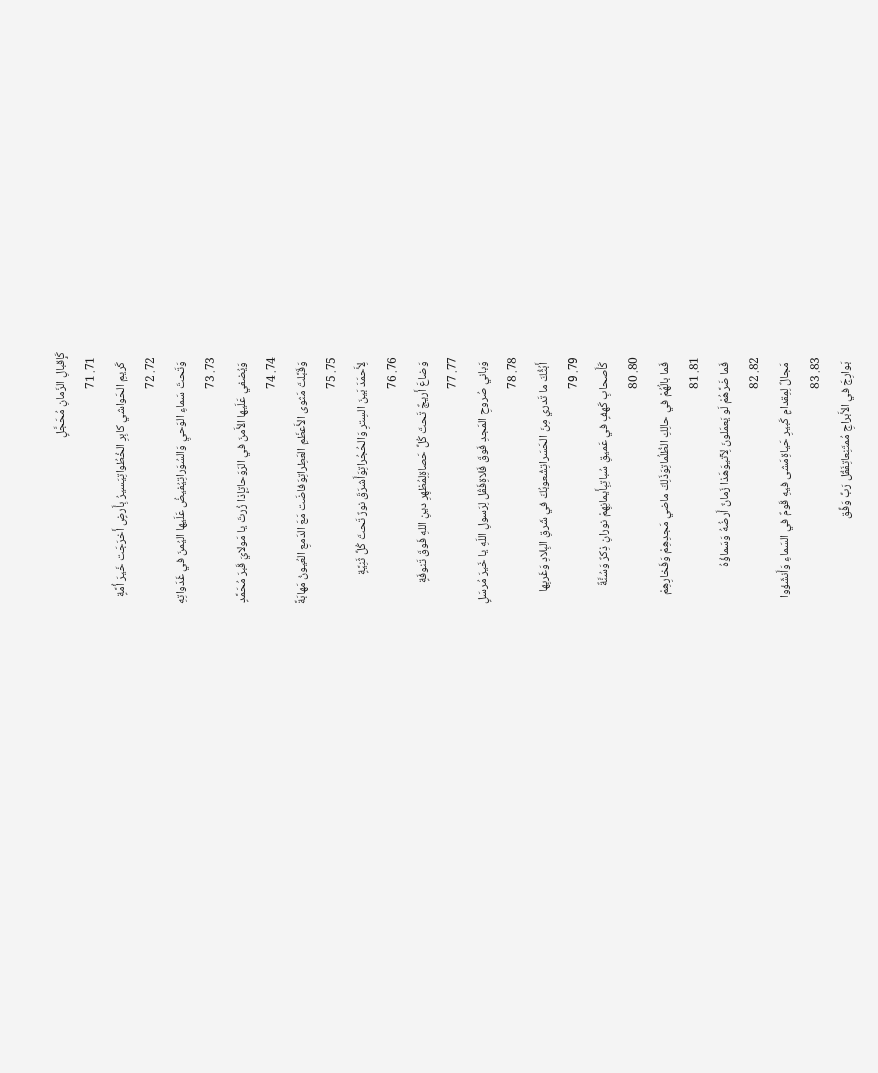كَإِقبالِ الزَمانِ مُحَجَّلٍ
  71. 71
    كَريمِ الحَواشي كابِرِ الخُطُواتِيَسيرُ بِأَرضٍ أَخرَجَت خَيرَ أُمَّةٍ
  72. 72
    وَتَحتَ سَماءِ الوَحيِ وَالسُوَراتِيُفيضُ عَلَيها اليُمنَ في غَدَواتِهِ
  73. 73
    وَيُضفي عَلَيها الأَمنَ في الرَوَحاتِإِذا زُرتَ يا مَولايَ قَبرَ مُحَمَّدٍ
  74. 74
    وَقَبَّلتَ مَثوى الأَعظَمِ العَطِراتِوَفاضَت مَعَ الدَمعِ العُيونُ مَهابَةً
  75. 75
    لِأَحمَدَ بَينَ السِترِ وَالحُجُراتِوَأَشرَقَ نورٌ تَحتَ كُلِّ ثَنِيَّةٍ
  76. 76
    وَضاعَ أَريجٌ تَحتَ كُلِّ حَصاةِلِمُظهِرِ دينِ اللهِ فَوقَ تَنوفَةٍ
  77. 77
    وَباني صُروحِ المَجدِ فَوقَ فَلاةِفَقُل لِرَسولِ اللَهِ يا خَيرَ مُرسَلٍ
  78. 78
    أَبُثُّكَ ما تَدري مِنَ الحَسَراتِشُعوبُكَ في شَرقِ البِلادِ وَغَربِها
  79. 79
    كَأَصحابِ كَهفٍ في عَميقِ سُباتِبِأَيمانِهِمْ نورانِ ذِكرٌ وَسُنَّةٌ
  80. 80
    فَما بالُهُمْ في حالِكِ الظُلُماتِوَذَلِكَ ماضي مَجدِهِمْ وَفَخارِهِمْ
  81. 81
    فَما ضَرَّهُمْ لَو يَعمَلونَ لِآتيوَهَذا زَمانٌ أَرضُهُ وَسَماؤُهُ
  82. 82
    مَجالٌ لِمِقدامٍ كَبيرِ حَياةِمَشى فيهِ قَومٌ في السَماءِ وَأَنشَؤوا
  83. 83
    بَوارِجَ في الأَبراجِ مُمتَنِعاتِفَقُل رَبِّ وَفِّق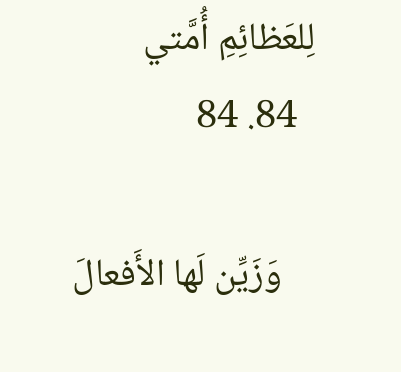لِلعَظائِمِ أُمَّتي
  84. 84

    وَزَيِّن لَها الأَفعالَ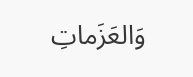وَالعَزَماتِ